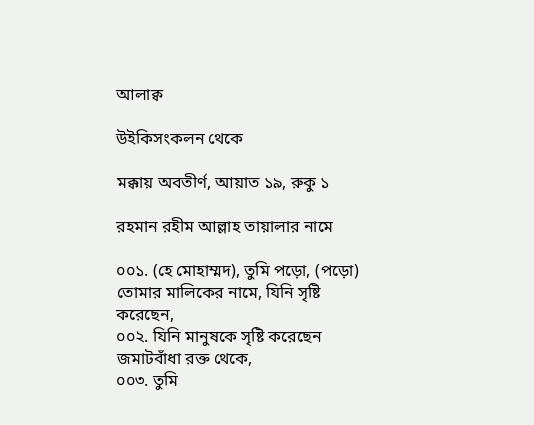আলাক্ব

উইকিসংকলন থেকে

মক্কায় অবতীর্ণ, আয়াত ১৯, রুকু ১

রহমান রহীম আল্লাহ তায়ালার নামে

০০১. (হে মোহাম্মদ), তুমি পড়ো, (পড়ো) তোমার মালিকের নামে, যিনি সৃষ্টি করেছেন,
০০২. যিনি মানুষকে সৃষ্টি করেছেন জমাটবাঁধা রক্ত থেকে,
০০৩. তুমি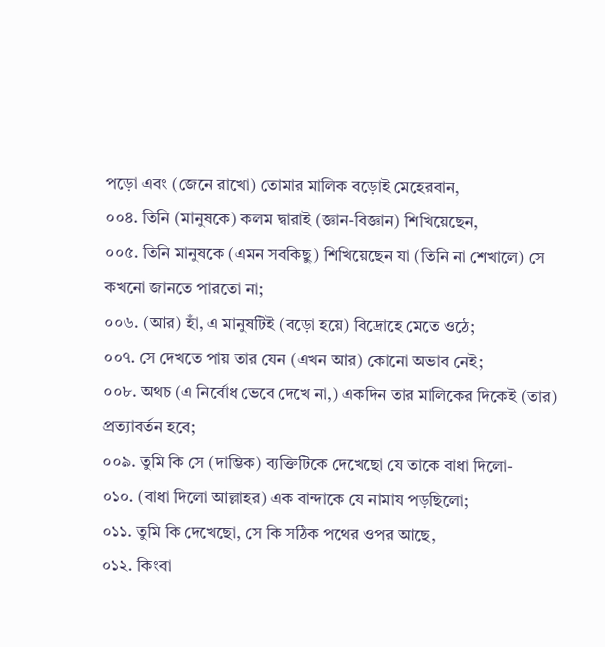পড়ো এবং (জেনে রাখো) তোমার মালিক বড়োই মেহেরবান,
০০৪. তিনি (মানুষকে) কলম দ্বারাই (জ্ঞান-বিজ্ঞান) শিখিয়েছেন,
০০৫. তিনি মানুষকে (এমন সবকিছু) শিখিয়েছেন যা (তিনি না শেখালে) সে কখনো জানতে পারতো না;
০০৬. (আর) হাঁ, এ মানুষটিই (বড়ো হয়ে) বিদ্রোহে মেতে ওঠে;
০০৭. সে দেখতে পায় তার যেন (এখন আর) কোনো অভাব নেই;
০০৮. অথচ (এ নির্বোধ ভেবে দেখে না,) একদিন তার মালিকের দিকেই (তার) প্রত্যাবর্তন হবে;
০০৯. তুমি কি সে (দাম্ভিক) ব্যক্তিটিকে দেখেছো যে তাকে বাধা দিলো-
০১০. (বাধা দিলো আল্লাহর) এক বান্দাকে যে নামায পড়ছিলো;
০১১. তুমি কি দেখেছো, সে কি সঠিক পথের ওপর আছে,
০১২. কিংবা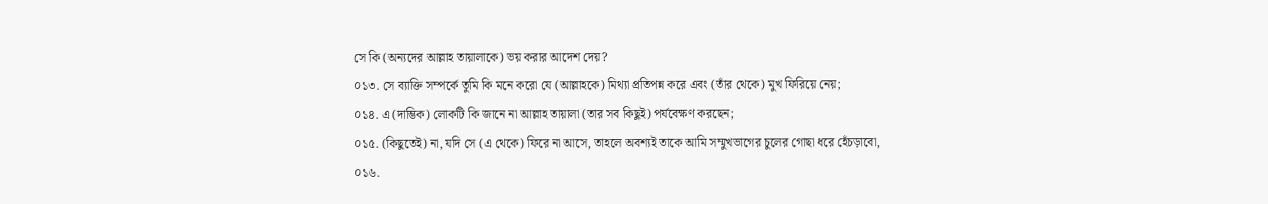সে কি (অন্যদের আল্লাহ তায়ালাকে) ভয় করার আদেশ দেয়?
০১৩. সে ব্যাক্তি সম্পর্কে তুমি কি মনে করো যে (আল্লাহকে) মিথ্যা প্রতিপন্ন করে এবং (তাঁর থেকে) মুখ ফিরিয়ে নেয়;
০১৪. এ (দাম্ভিক) লোকটি কি জানে না আল্লাহ তায়ালা (তার সব কিছুই) পর্যবেক্ষণ করছেন;
০১৫. (কিছুতেই) না, যদি সে (এ থেকে) ফিরে না আসে, তাহলে অবশ্যই তাকে আমি সম্মুখভাগের চুলের গোছা ধরে হেঁচড়াবো,
০১৬.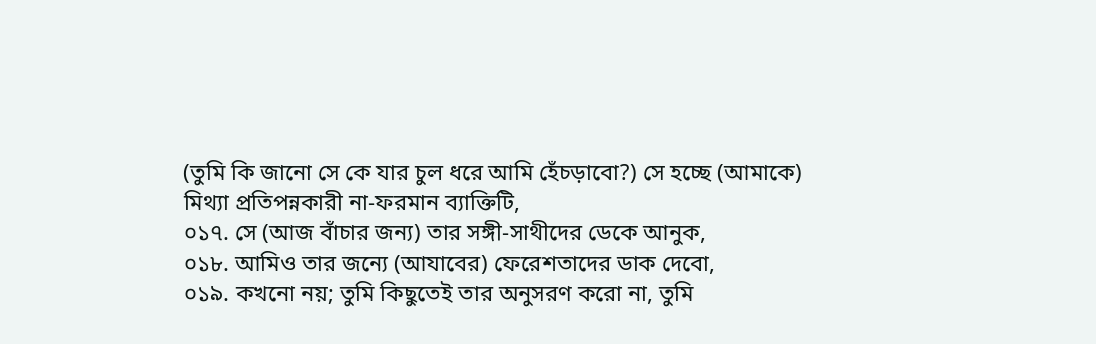(তুমি কি জানো সে কে যার চুল ধরে আমি হেঁচড়াবো?) সে হচ্ছে (আমাকে) মিথ্যা প্রতিপন্নকারী না-ফরমান ব্যাক্তিটি,
০১৭. সে (আজ বাঁচার জন্য) তার সঙ্গী-সাথীদের ডেকে আনুক,
০১৮. আমিও তার জন্যে (আযাবের) ফেরেশতাদের ডাক দেবো,
০১৯. কখনো নয়; তুমি কিছুতেই তার অনুসরণ করো না, তুমি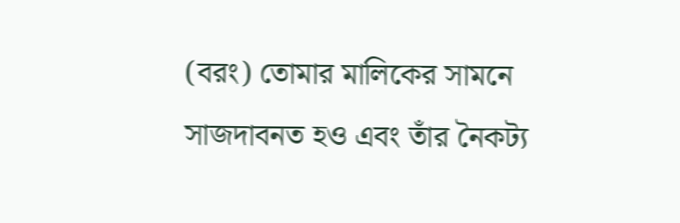(বরং) তোমার মালিকের সামনে সাজদাবনত হও এবং তাঁর নৈকট্য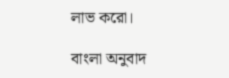লাভ করো।

বাংলা অনুবাদ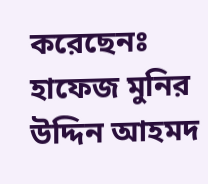করেছেনঃ হাফেজ মুনির উদ্দিন আহমদ